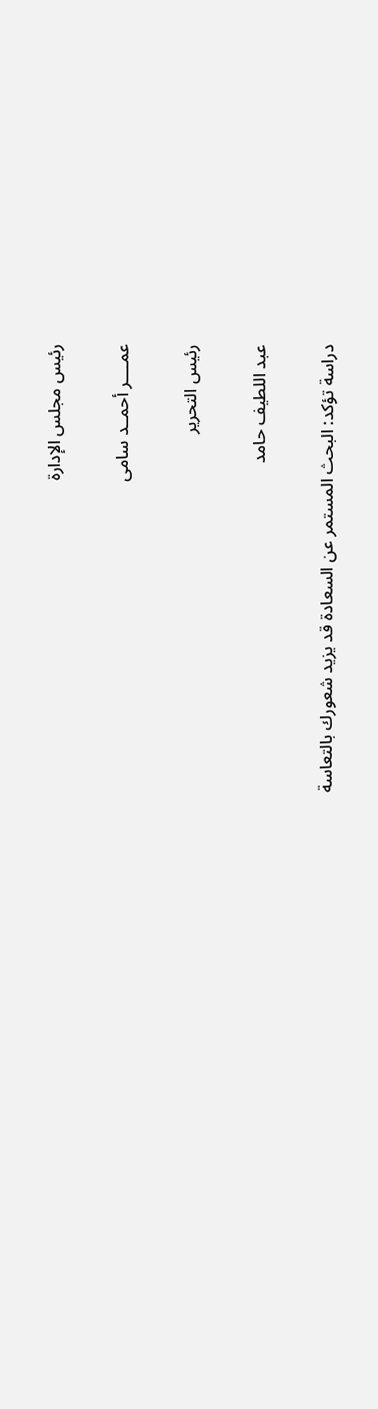رئيس مجلس الإدارة

عمــــر أحمــد سامى

رئيس التحرير

عبد اللطيف حامد

دراسة تؤكد: البحث المستمر عن السعادة قد يزيد شعورك بالتعاسة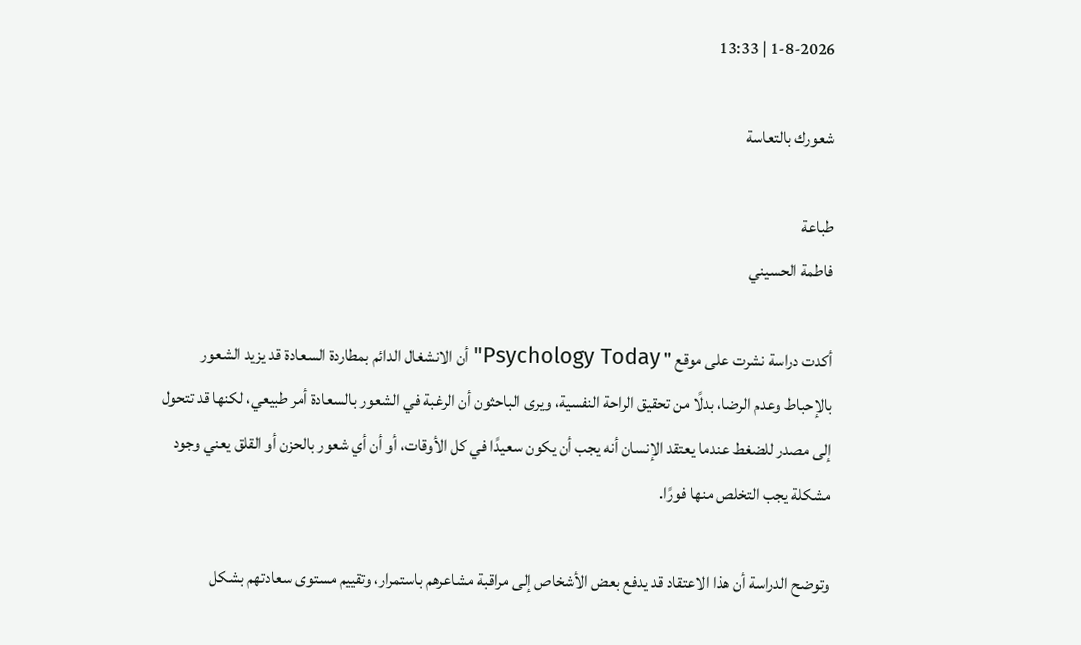1-8-2026 | 13:33

شعورك بالتعاسة

طباعة
فاطمة الحسيني

أكدت دراسة نشرت على موقع " Psychology Today"أن الانشغال الدائم بمطاردة السعادة قد يزيد الشعور بالإحباط وعدم الرضا، بدلًا من تحقيق الراحة النفسية، ويرى الباحثون أن الرغبة في الشعور بالسعادة أمر طبيعي، لكنها قد تتحول إلى مصدر للضغط عندما يعتقد الإنسان أنه يجب أن يكون سعيدًا في كل الأوقات، أو أن أي شعور بالحزن أو القلق يعني وجود مشكلة يجب التخلص منها فورًا.

وتوضح الدراسة أن هذا الاعتقاد قد يدفع بعض الأشخاص إلى مراقبة مشاعرهم باستمرار، وتقييم مستوى سعادتهم بشكل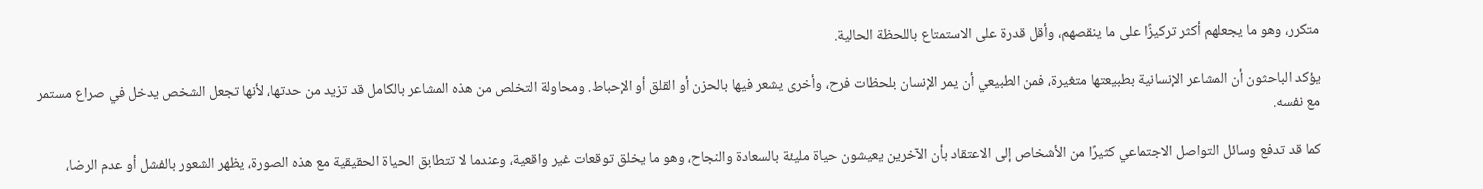متكرر، وهو ما يجعلهم أكثر تركيزًا على ما ينقصهم، وأقل قدرة على الاستمتاع باللحظة الحالية.

يؤكد الباحثون أن المشاعر الإنسانية بطبيعتها متغيرة، فمن الطبيعي أن يمر الإنسان بلحظات فرح، وأخرى يشعر فيها بالحزن أو القلق أو الإحباط. ومحاولة التخلص من هذه المشاعر بالكامل قد تزيد من حدتها، لأنها تجعل الشخص يدخل في صراع مستمر مع نفسه.

كما قد تدفع وسائل التواصل الاجتماعي كثيرًا من الأشخاص إلى الاعتقاد بأن الآخرين يعيشون حياة مليئة بالسعادة والنجاح، وهو ما يخلق توقعات غير واقعية، وعندما لا تتطابق الحياة الحقيقية مع هذه الصورة، يظهر الشعور بالفشل أو عدم الرضا،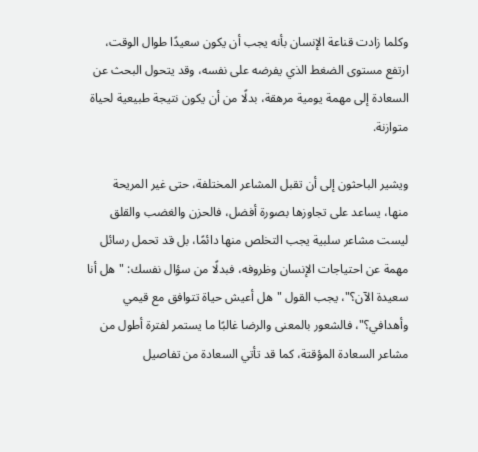وكلما زادت قناعة الإنسان بأنه يجب أن يكون سعيدًا طوال الوقت، ارتفع مستوى الضغط الذي يفرضه على نفسه، وقد يتحول البحث عن السعادة إلى مهمة يومية مرهقة، بدلًا من أن يكون نتيجة طبيعية لحياة متوازنة.

ويشير الباحثون إلى أن تقبل المشاعر المختلفة، حتى غير المريحة منها، يساعد على تجاوزها بصورة أفضل، فالحزن والغضب والقلق ليست مشاعر سلبية يجب التخلص منها دائمًا، بل قد تحمل رسائل مهمة عن احتياجات الإنسان وظروفه، فبدلًا من سؤال نفسك: "هل أنا سعيدة الآن؟"، يجب القول "هل أعيش حياة تتوافق مع قيمي وأهدافي؟"، فالشعور بالمعنى والرضا غالبًا ما يستمر لفترة أطول من مشاعر السعادة المؤقتة، كما قد تأتي السعادة من تفاصيل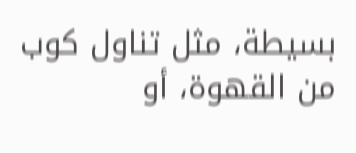بسيطة، مثل تناول كوب من القهوة، أو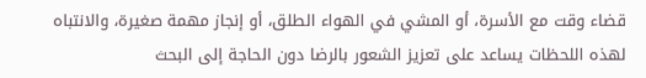قضاء وقت مع الأسرة، أو المشي في الهواء الطلق، أو إنجاز مهمة صغيرة، والانتباه لهذه اللحظات يساعد على تعزيز الشعور بالرضا دون الحاجة إلى البحث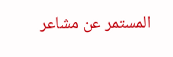المستمر عن مشاعر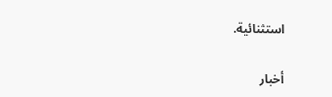استثنائية.

أخبار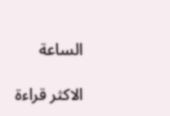الساعة

الاكثر قراءة